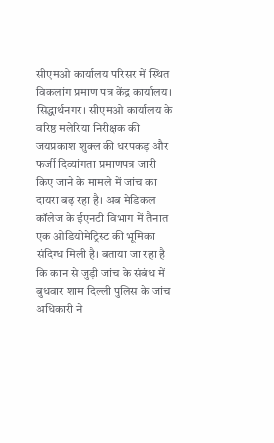सीएमओ कार्यालय परिसर में स्थित विकलांग प्रमाण पत्र केंद्र कार्यालय।
सिद्धार्थनगर। सीएमओ कार्यालय के वरिष्ठ मलेरिया निरीक्षक की जयप्रकाश शुक्ल की धरपकड़ और फर्जी दिव्यांगता प्रमाणपत्र जारी किए जाने के मामले में जांच का दायरा बढ़ रहा है। अब मेडिकल कॉलेज के ईएनटी विभाग में तैनात एक ओडियोमेट्रिस्ट की भूमिका संदिग्ध मिली है। बताया जा रहा है कि कान से जुड़ी जांच के संबंध में बुधवार शाम दिल्ली पुलिस के जांच अधिकारी ने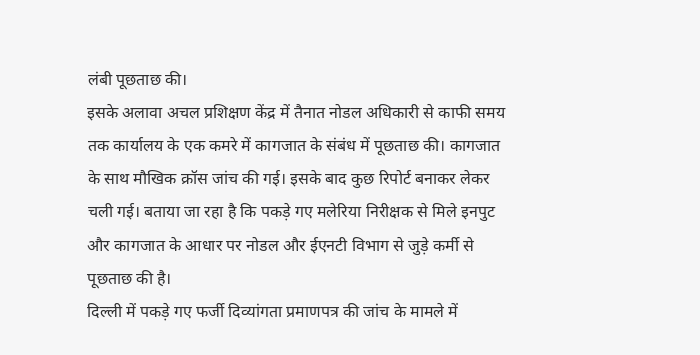लंबी पूछताछ की।
इसके अलावा अचल प्रशिक्षण केंद्र में तैनात नोडल अधिकारी से काफी समय तक कार्यालय के एक कमरे में कागजात के संबंध में पूछताछ की। कागजात के साथ मौखिक क्रॉस जांच की गई। इसके बाद कुछ रिपोर्ट बनाकर लेकर चली गई। बताया जा रहा है कि पकड़े गए मलेरिया निरीक्षक से मिले इनपुट और कागजात के आधार पर नोडल और ईएनटी विभाग से जुड़े कर्मी से पूछताछ की है।
दिल्ली में पकड़े गए फर्जी दिव्यांगता प्रमाणपत्र की जांच के मामले में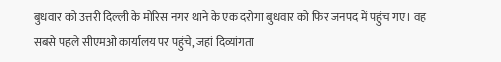बुधवार को उत्तरी दिल्ली के मोरिस नगर थाने के एक दरोगा बुधवार को फिर जनपद में पहुंच गए। वह सबसे पहले सीएमओ कार्यालय पर पहुंचे, जहां दिव्यांगता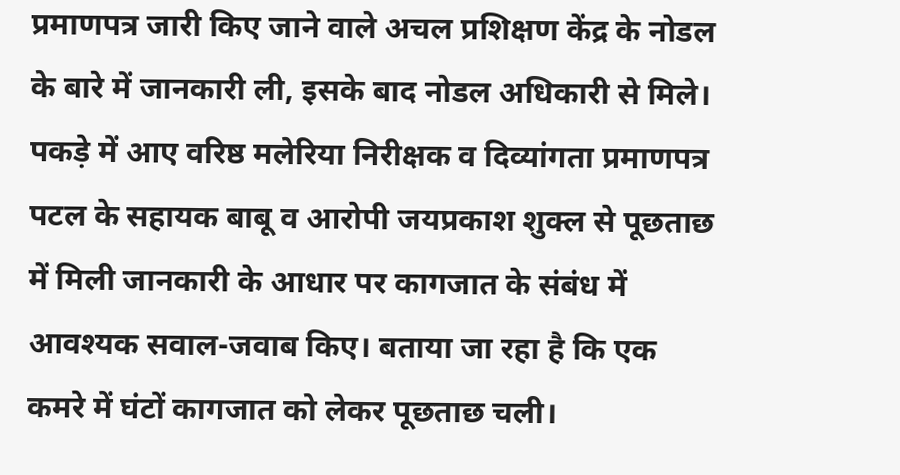प्रमाणपत्र जारी किए जाने वाले अचल प्रशिक्षण केंद्र के नोडल के बारे में जानकारी ली, इसके बाद नोडल अधिकारी से मिले। पकड़े में आए वरिष्ठ मलेरिया निरीक्षक व दिव्यांगता प्रमाणपत्र पटल के सहायक बाबू व आरोपी जयप्रकाश शुक्ल से पूछताछ में मिली जानकारी के आधार पर कागजात के संबंध में आवश्यक सवाल-जवाब किए। बताया जा रहा है कि एक कमरे में घंटों कागजात को लेकर पूछताछ चली।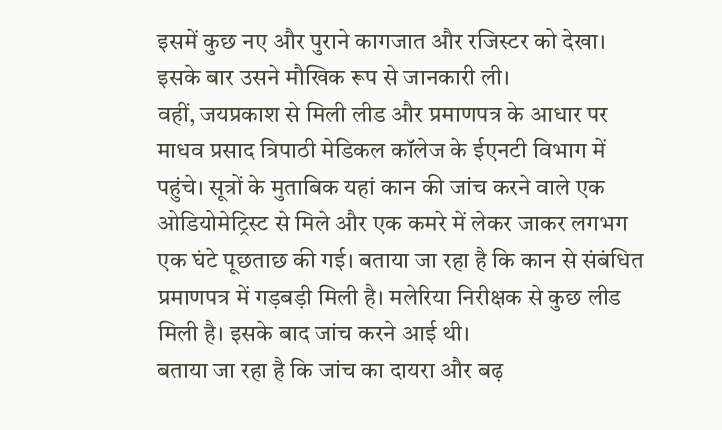इसमें कुछ नए और पुराने कागजात और रजिस्टर को देखा। इसके बार उसने मौखिक रूप से जानकारी ली।
वहीं, जयप्रकाश से मिली लीड और प्रमाणपत्र के आधार पर माधव प्रसाद त्रिपाठी मेडिकल कॉलेज के ईएनटी विभाग में पहुंचे। सूत्रों के मुताबिक यहां कान की जांच करने वाले एक ओडियोमेट्रिस्ट से मिले और एक कमरे में लेकर जाकर लगभग एक घंटे पूछताछ की गई। बताया जा रहा है कि कान से संबंधित प्रमाणपत्र में गड़बड़ी मिली है। मलेरिया निरीक्षक से कुछ लीड मिली है। इसके बाद जांच करने आई थी।
बताया जा रहा है कि जांच का दायरा और बढ़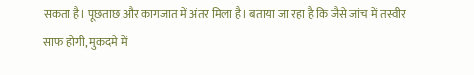सकता है। पूछताछ और कागजात में अंतर मिला है। बताया जा रहा है कि जैसे जांच में तस्वीर साफ होगी, मुकदमे में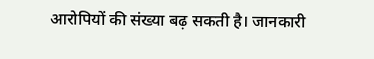आरोपियों की संख्या बढ़ सकती है। जानकारी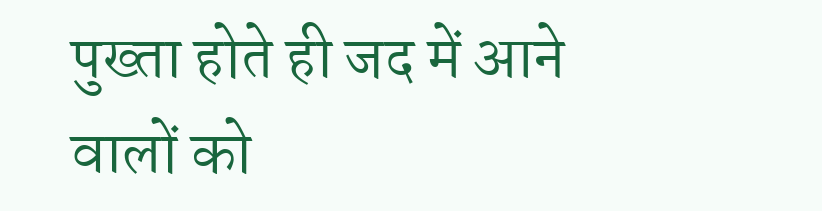पुख्ता होते ही जद में आने वालों को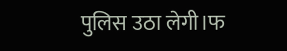पुलिस उठा लेगी।फ